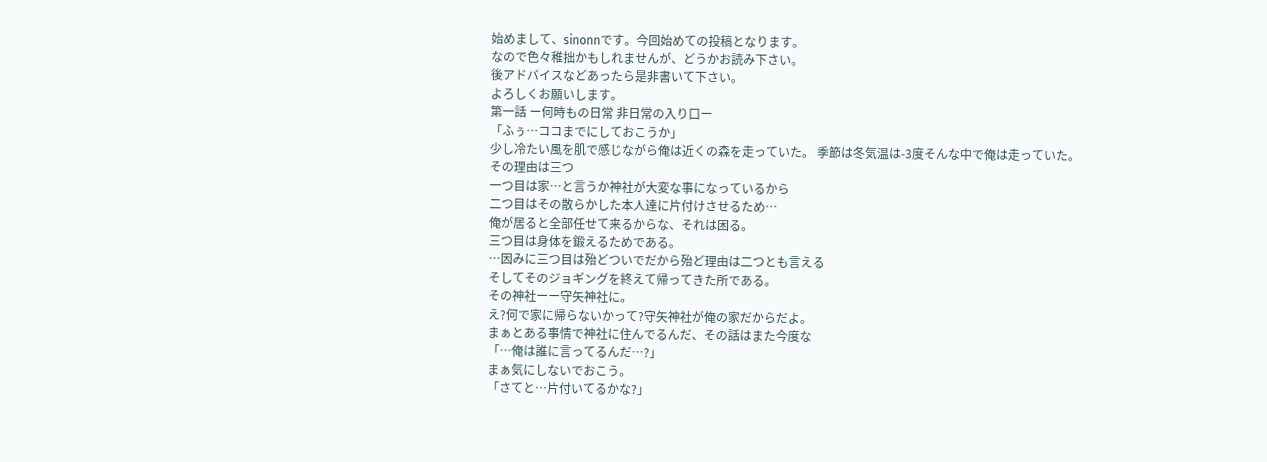始めまして、sinonnです。今回始めての投稿となります。
なので色々稚拙かもしれませんが、どうかお読み下さい。
後アドバイスなどあったら是非書いて下さい。
よろしくお願いします。
第一話 ー何時もの日常 非日常の入り口ー
「ふぅ…ココまでにしておこうか」
少し冷たい風を肌で感じながら俺は近くの森を走っていた。 季節は冬気温は-3度そんな中で俺は走っていた。
その理由は三つ
一つ目は家…と言うか神社が大変な事になっているから
二つ目はその散らかした本人達に片付けさせるため…
俺が居ると全部任せて来るからな、それは困る。
三つ目は身体を鍛えるためである。
…因みに三つ目は殆どついでだから殆ど理由は二つとも言える
そしてそのジョギングを終えて帰ってきた所である。
その神社ーー守矢神社に。
え?何で家に帰らないかって?守矢神社が俺の家だからだよ。
まぁとある事情で神社に住んでるんだ、その話はまた今度な
「…俺は誰に言ってるんだ…?」
まぁ気にしないでおこう。
「さてと…片付いてるかな?」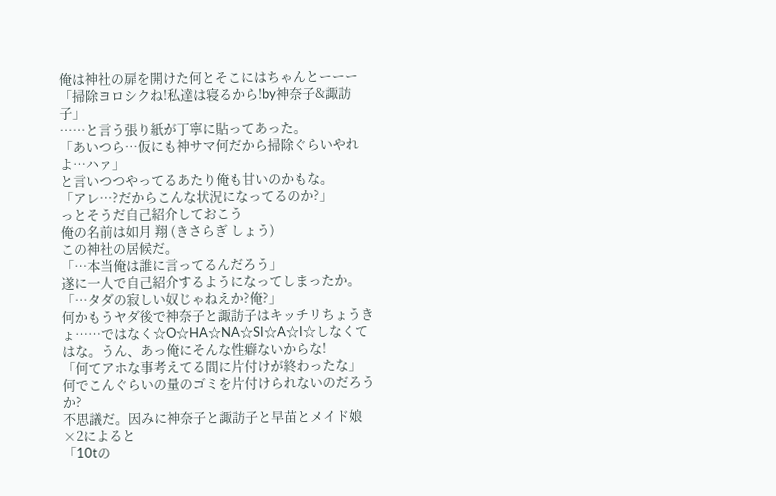俺は神社の扉を開けた何とそこにはちゃんとーーー
「掃除ヨロシクね!私達は寝るから!by神奈子&諏訪子」
……と言う張り紙が丁寧に貼ってあった。
「あいつら…仮にも神サマ何だから掃除ぐらいやれよ…ハァ」
と言いつつやってるあたり俺も甘いのかもな。
「アレ…?だからこんな状況になってるのか?」
っとそうだ自己紹介しておこう
俺の名前は如月 翔 (きさらぎ しょう)
この神社の居候だ。
「…本当俺は誰に言ってるんだろう」
遂に一人で自己紹介するようになってしまったか。
「…タダの寂しい奴じゃねえか?俺?」
何かもうヤダ後で神奈子と諏訪子はキッチリちょうきょ……ではなく☆O☆HA☆NA☆SI☆A☆I☆しなくてはな。うん、あっ俺にそんな性癖ないからな!
「何てアホな事考えてる間に片付けが終わったな」
何でこんぐらいの量のゴミを片付けられないのだろうか?
不思議だ。因みに神奈子と諏訪子と早苗とメイド娘×2によると
「10tの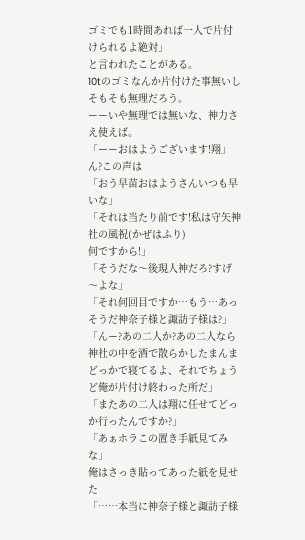ゴミでも1時間あれば一人で片付けられるよ絶対」
と言われたことがある。
10tのゴミなんか片付けた事無いしそもそも無理だろう。
ーーいや無理では無いな、神力さえ使えば。
「ーーおはようございます!翔」
ん?この声は
「おう早苗おはようさんいつも早いな」
「それは当たり前です!私は守矢神社の風祝(かぜはふり)
何ですから!」
「そうだな〜後現人神だろ?すげ〜よな」
「それ何回目ですか…もう…あっそうだ神奈子様と諏訪子様は?」
「んー?あの二人か?あの二人なら神社の中を酒で散らかしたまんまどっかで寝てるよ、それでちょうど俺が片付け終わった所だ」
「またあの二人は翔に任せてどっか行ったんですか?」
「あぁホラこの置き手紙見てみな」
俺はさっき貼ってあった紙を見せた
「……本当に神奈子様と諏訪子様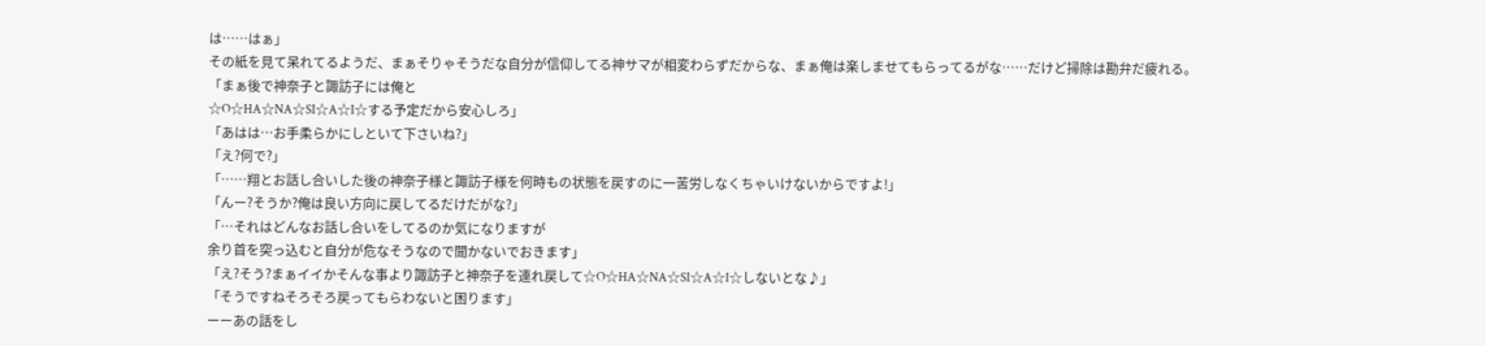は……はぁ」
その紙を見て呆れてるようだ、まぁそりゃそうだな自分が信仰してる神サマが相変わらずだからな、まぁ俺は楽しませてもらってるがな……だけど掃除は勘弁だ疲れる。
「まぁ後で神奈子と諏訪子には俺と
☆O☆HA☆NA☆SI☆A☆I☆する予定だから安心しろ」
「あはは…お手柔らかにしといて下さいね?」
「え?何で?」
「……翔とお話し合いした後の神奈子様と諏訪子様を何時もの状態を戻すのに一苦労しなくちゃいけないからですよ!」
「んー?そうか?俺は良い方向に戻してるだけだがな?」
「…それはどんなお話し合いをしてるのか気になりますが
余り首を突っ込むと自分が危なそうなので聞かないでおきます」
「え?そう?まぁイイかそんな事より諏訪子と神奈子を連れ戻して☆O☆HA☆NA☆SI☆A☆I☆しないとな♪」
「そうですねそろそろ戻ってもらわないと困ります」
ーーあの話をし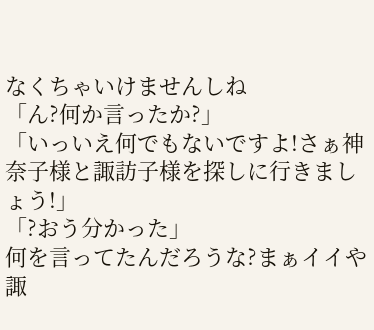なくちゃいけませんしね
「ん?何か言ったか?」
「いっいえ何でもないですよ!さぁ神奈子様と諏訪子様を探しに行きましょう!」
「?おう分かった」
何を言ってたんだろうな?まぁイイや諏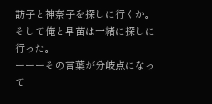訪子と神奈子を探しに行くか。
そして俺と早苗は一緒に探しに行った。
ーーーその言葉が分岐点になって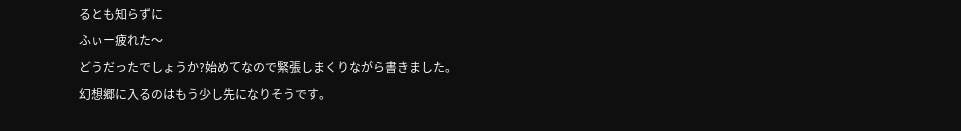るとも知らずに
ふぃー疲れた〜
どうだったでしょうか?始めてなので緊張しまくりながら書きました。
幻想郷に入るのはもう少し先になりそうです。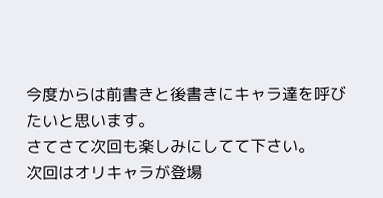今度からは前書きと後書きにキャラ達を呼びたいと思います。
さてさて次回も楽しみにしてて下さい。
次回はオリキャラが登場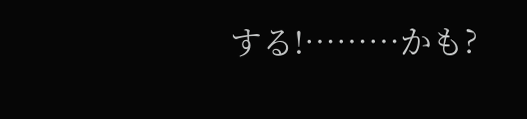する!………かも?